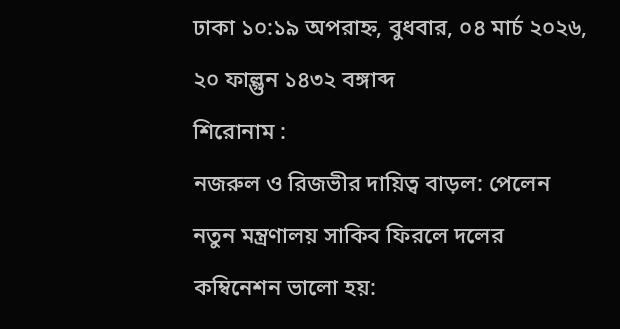ঢাকা ১০:১৯ অপরাহ্ন, বুধবার, ০৪ মার্চ ২০২৬, ২০ ফাল্গুন ১৪৩২ বঙ্গাব্দ
শিরোনাম :
নজরুল ও রিজভীর দায়িত্ব বাড়ল: পেলেন নতুন মন্ত্রণালয় সাকিব ফিরলে দলের কম্বিনেশন ভালো হয়: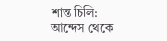শান্ত চিলি: আন্দেস থেকে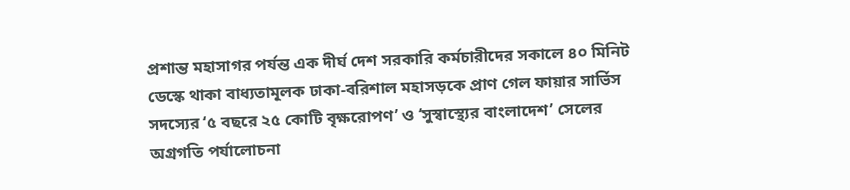প্রশান্ত মহাসাগর পর্যন্ত এক দীর্ঘ দেশ সরকারি কর্মচারীদের সকালে ৪০ মিনিট ডেস্কে থাকা বাধ্যতামূলক ঢাকা-বরিশাল মহাসড়কে প্রাণ গেল ফায়ার সার্ভিস সদস্যের ‘৫ বছরে ২৫ কোটি বৃক্ষরোপণ’ ও ‘সুস্বাস্থ্যের বাংলাদেশ’ সেলের অগ্রগতি পর্যালোচনা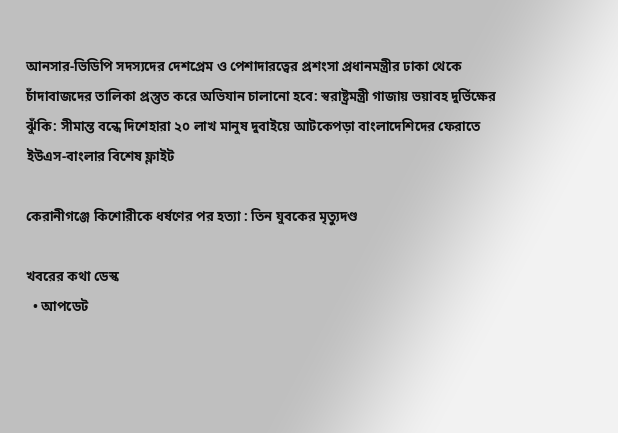আনসার-ভিডিপি সদস্যদের দেশপ্রেম ও পেশাদারত্বের প্রশংসা প্রধানমন্ত্রীর ঢাকা থেকে চাঁদাবাজদের তালিকা প্রস্তুত করে অভিযান চালানো হবে: স্বরাষ্ট্রমন্ত্রী গাজায় ভয়াবহ দুর্ভিক্ষের ঝুঁকি: সীমান্ত বন্ধে দিশেহারা ২০ লাখ মানুষ দুবাইয়ে আটকেপড়া বাংলাদেশিদের ফেরাতে ইউএস-বাংলার বিশেষ ফ্লাইট

কেরানীগঞ্জে কিশোরীকে ধর্ষণের পর হত্যা : তিন যুবকের মৃত্যুদণ্ড

খবরের কথা ডেস্ক
  • আপডেট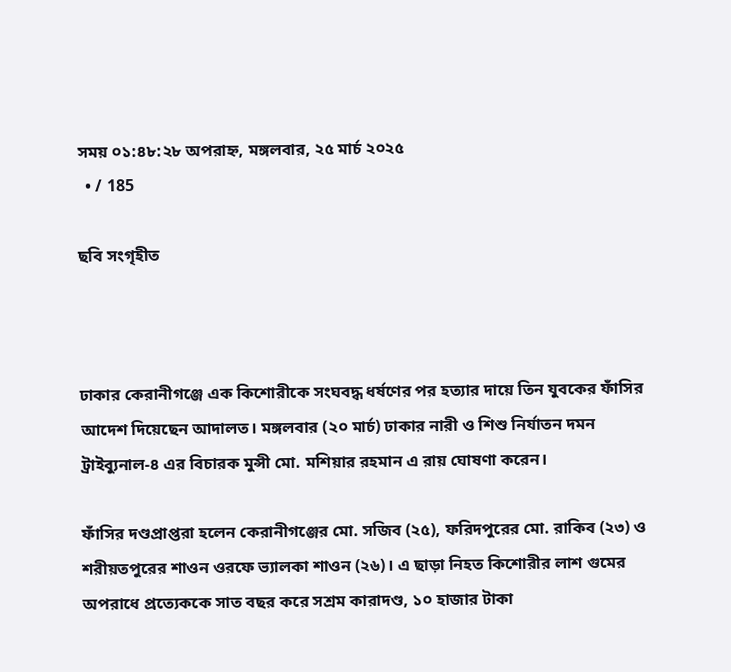সময় ০১:৪৮:২৮ অপরাহ্ন, মঙ্গলবার, ২৫ মার্চ ২০২৫
  • / 185

ছবি সংগৃহীত



ঢাকার কেরানীগঞ্জে এক কিশোরীকে সংঘবদ্ধ ধর্ষণের পর হত্যার দায়ে তিন যুবকের ফাঁসির আদেশ দিয়েছেন আদালত। মঙ্গলবার (২০ মার্চ) ঢাকার নারী ও শিশু নির্যাতন দমন ট্রাইব্যুনাল-৪ এর বিচারক মুন্সী মো. মশিয়ার রহমান এ রায় ঘোষণা করেন।

ফাঁসির দণ্ডপ্রাপ্তরা হলেন কেরানীগঞ্জের মো. সজিব (২৫), ফরিদপুরের মো. রাকিব (২৩) ও শরীয়তপুরের শাওন ওরফে ভ্যালকা শাওন (২৬)। এ ছাড়া নিহত কিশোরীর লাশ গুমের অপরাধে প্রত্যেককে সাত বছর করে সশ্রম কারাদণ্ড, ১০ হাজার টাকা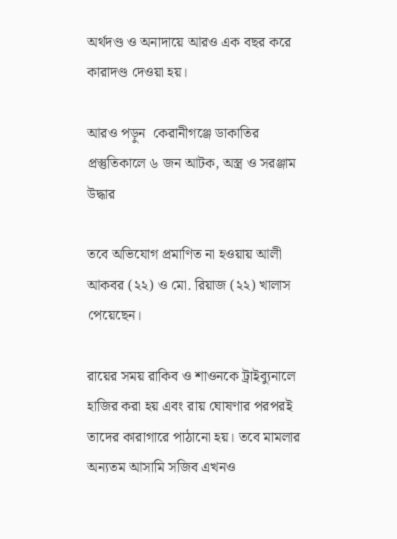অর্থদণ্ড ও অনাদায়ে আরও এক বছর করে কারাদণ্ড দেওয়া হয়।

আরও পড়ুন  কেরানীগঞ্জে ডাকাতির প্রস্তুতিকালে ৬ জন আটক, অস্ত্র ও সরঞ্জাম উদ্ধার

তবে অভিযোগ প্রমাণিত না হওয়ায় আলী আকবর (২২) ও মো. রিয়াজ (২২) খালাস পেয়েছেন।

রায়ের সময় রাকিব ও শাওনকে ট্রাইব্যুনালে হাজির করা হয় এবং রায় ঘোষণার পরপরই তাদের কারাগারে পাঠানো হয়। তবে মামলার অন্যতম আসামি সজিব এখনও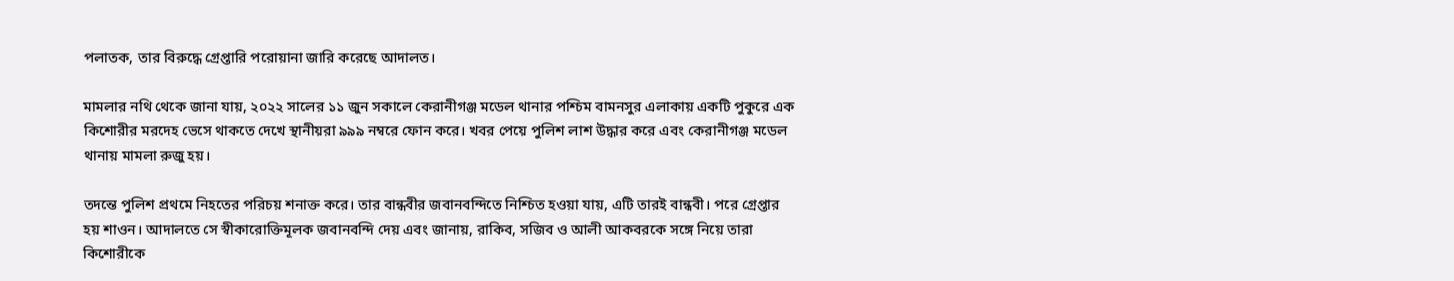পলাতক, তার বিরুদ্ধে গ্রেপ্তারি পরোয়ানা জারি করেছে আদালত।

মামলার নথি থেকে জানা যায়, ২০২২ সালের ১১ জুন সকালে কেরানীগঞ্জ মডেল থানার পশ্চিম বামনসুর এলাকায় একটি পুকুরে এক কিশোরীর মরদেহ ভেসে থাকতে দেখে স্থানীয়রা ৯৯৯ নম্বরে ফোন করে। খবর পেয়ে পুলিশ লাশ উদ্ধার করে এবং কেরানীগঞ্জ মডেল থানায় মামলা রুজু হয়।

তদন্তে পুলিশ প্রথমে নিহতের পরিচয় শনাক্ত করে। তার বান্ধবীর জবানবন্দিতে নিশ্চিত হওয়া যায়, এটি তারই বান্ধবী। পরে গ্রেপ্তার হয় শাওন। আদালতে সে স্বীকারোক্তিমূলক জবানবন্দি দেয় এবং জানায়, রাকিব, সজিব ও আলী আকবরকে সঙ্গে নিয়ে তারা কিশোরীকে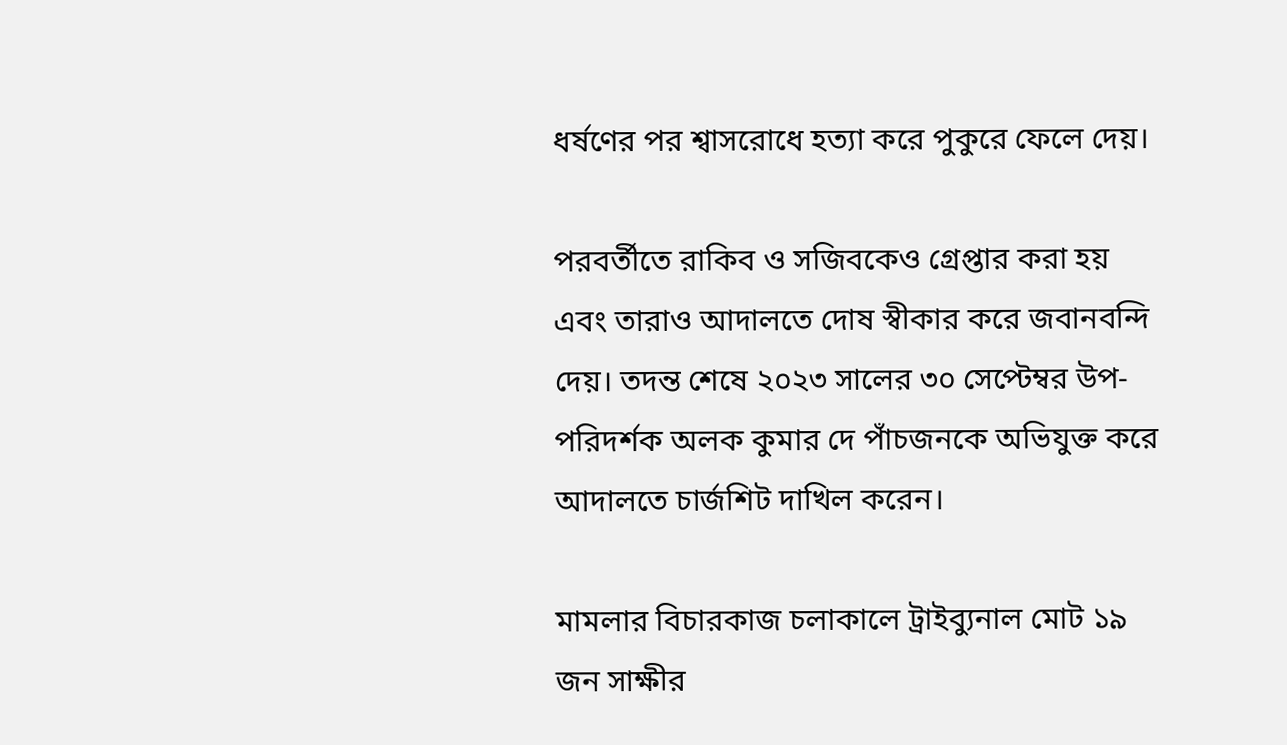ধর্ষণের পর শ্বাসরোধে হত্যা করে পুকুরে ফেলে দেয়।

পরবর্তীতে রাকিব ও সজিবকেও গ্রেপ্তার করা হয় এবং তারাও আদালতে দোষ স্বীকার করে জবানবন্দি দেয়। তদন্ত শেষে ২০২৩ সালের ৩০ সেপ্টেম্বর উপ-পরিদর্শক অলক কুমার দে পাঁচজনকে অভিযুক্ত করে আদালতে চার্জশিট দাখিল করেন।

মামলার বিচারকাজ চলাকালে ট্রাইব্যুনাল মোট ১৯ জন সাক্ষীর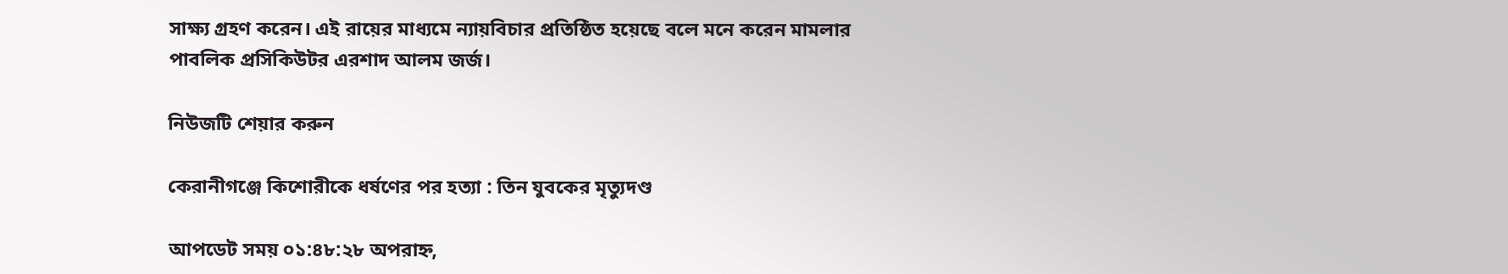সাক্ষ্য গ্রহণ করেন। এই রায়ের মাধ্যমে ন্যায়বিচার প্রতিষ্ঠিত হয়েছে বলে মনে করেন মামলার পাবলিক প্রসিকিউটর এরশাদ আলম জর্জ।

নিউজটি শেয়ার করুন

কেরানীগঞ্জে কিশোরীকে ধর্ষণের পর হত্যা : তিন যুবকের মৃত্যুদণ্ড

আপডেট সময় ০১:৪৮:২৮ অপরাহ্ন,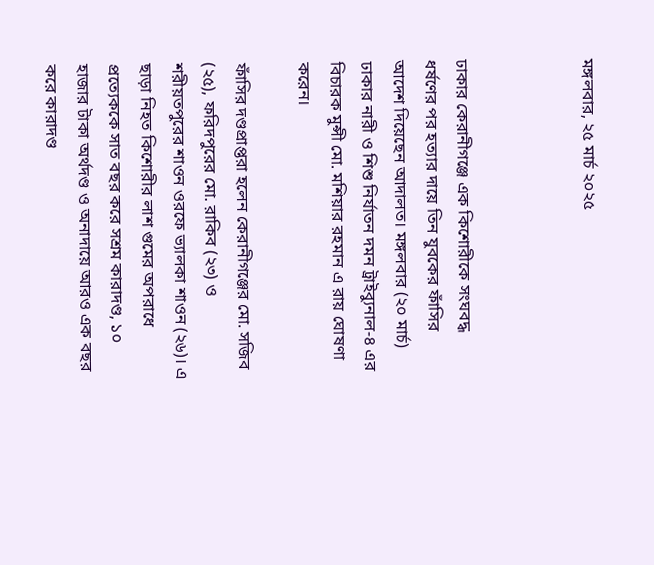মঙ্গলবার, ২৫ মার্চ ২০২৫



ঢাকার কেরানীগঞ্জে এক কিশোরীকে সংঘবদ্ধ ধর্ষণের পর হত্যার দায়ে তিন যুবকের ফাঁসির আদেশ দিয়েছেন আদালত। মঙ্গলবার (২০ মার্চ) ঢাকার নারী ও শিশু নির্যাতন দমন ট্রাইব্যুনাল-৪ এর বিচারক মুন্সী মো. মশিয়ার রহমান এ রায় ঘোষণা করেন।

ফাঁসির দণ্ডপ্রাপ্তরা হলেন কেরানীগঞ্জের মো. সজিব (২৫), ফরিদপুরের মো. রাকিব (২৩) ও শরীয়তপুরের শাওন ওরফে ভ্যালকা শাওন (২৬)। এ ছাড়া নিহত কিশোরীর লাশ গুমের অপরাধে প্রত্যেককে সাত বছর করে সশ্রম কারাদণ্ড, ১০ হাজার টাকা অর্থদণ্ড ও অনাদায়ে আরও এক বছর করে কারাদণ্ড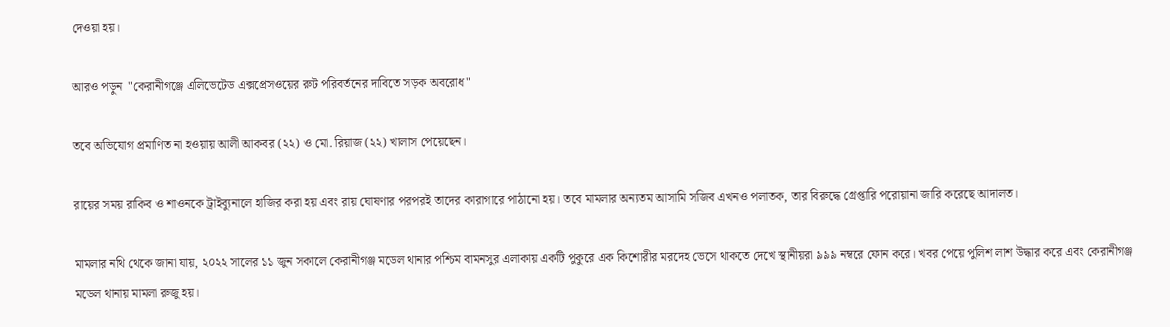দেওয়া হয়।

আরও পড়ুন  "কেরানীগঞ্জে এলিভেটেড এক্সপ্রেসওয়ের রুট পরিবর্তনের দাবিতে সড়ক অবরোধ"

তবে অভিযোগ প্রমাণিত না হওয়ায় আলী আকবর (২২) ও মো. রিয়াজ (২২) খালাস পেয়েছেন।

রায়ের সময় রাকিব ও শাওনকে ট্রাইব্যুনালে হাজির করা হয় এবং রায় ঘোষণার পরপরই তাদের কারাগারে পাঠানো হয়। তবে মামলার অন্যতম আসামি সজিব এখনও পলাতক, তার বিরুদ্ধে গ্রেপ্তারি পরোয়ানা জারি করেছে আদালত।

মামলার নথি থেকে জানা যায়, ২০২২ সালের ১১ জুন সকালে কেরানীগঞ্জ মডেল থানার পশ্চিম বামনসুর এলাকায় একটি পুকুরে এক কিশোরীর মরদেহ ভেসে থাকতে দেখে স্থানীয়রা ৯৯৯ নম্বরে ফোন করে। খবর পেয়ে পুলিশ লাশ উদ্ধার করে এবং কেরানীগঞ্জ মডেল থানায় মামলা রুজু হয়।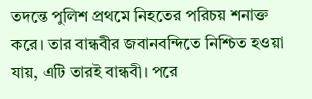তদন্তে পুলিশ প্রথমে নিহতের পরিচয় শনাক্ত করে। তার বান্ধবীর জবানবন্দিতে নিশ্চিত হওয়া যায়, এটি তারই বান্ধবী। পরে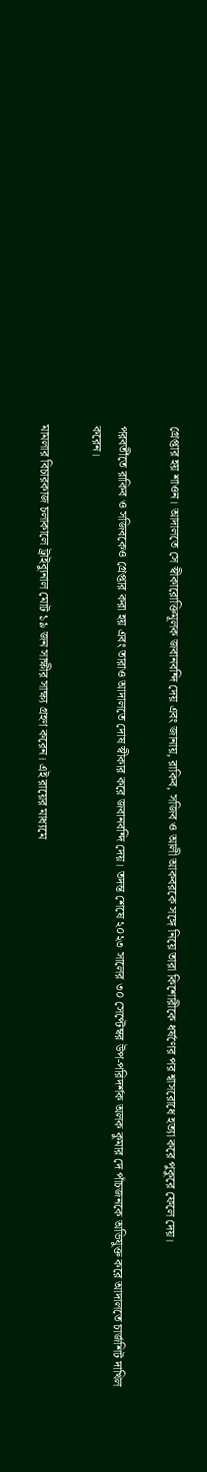গ্রেপ্তার হয় শাওন। আদালতে সে স্বীকারোক্তিমূলক জবানবন্দি দেয় এবং জানায়, রাকিব, সজিব ও আলী আকবরকে সঙ্গে নিয়ে তারা কিশোরীকে ধর্ষণের পর শ্বাসরোধে হত্যা করে পুকুরে ফেলে দেয়।

পরবর্তীতে রাকিব ও সজিবকেও গ্রেপ্তার করা হয় এবং তারাও আদালতে দোষ স্বীকার করে জবানবন্দি দেয়। তদন্ত শেষে ২০২৩ সালের ৩০ সেপ্টেম্বর উপ-পরিদর্শক অলক কুমার দে পাঁচজনকে অভিযুক্ত করে আদালতে চার্জশিট দাখিল করেন।

মামলার বিচারকাজ চলাকালে ট্রাইব্যুনাল মোট ১৯ জন সাক্ষীর সাক্ষ্য গ্রহণ করেন। এই রায়ের মাধ্যমে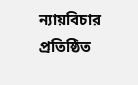ন্যায়বিচার প্রতিষ্ঠিত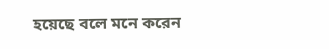হয়েছে বলে মনে করেন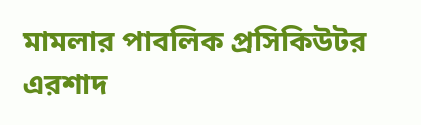মামলার পাবলিক প্রসিকিউটর এরশাদ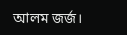আলম জর্জ।